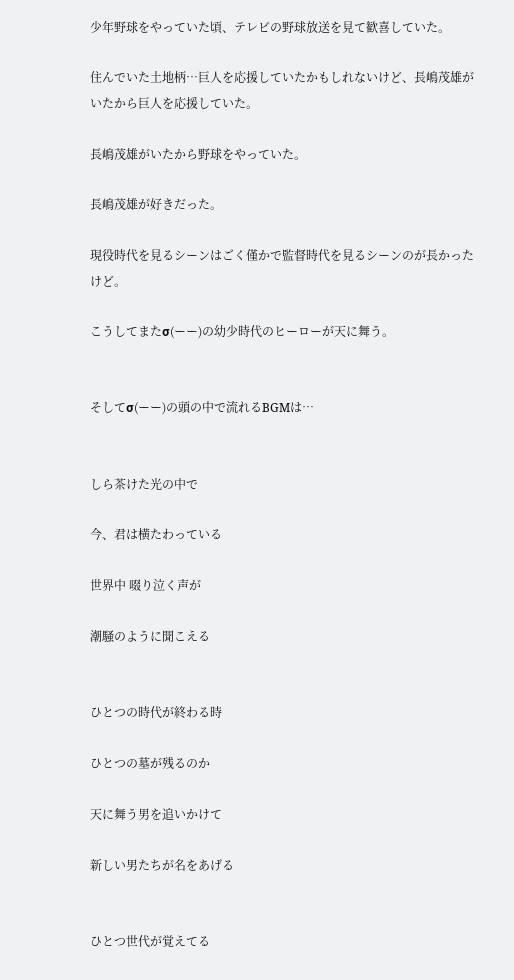少年野球をやっていた頃、テレビの野球放送を見て歓喜していた。

住んでいた土地柄…巨人を応援していたかもしれないけど、長嶋茂雄がいたから巨人を応援していた。

長嶋茂雄がいたから野球をやっていた。

長嶋茂雄が好きだった。

現役時代を見るシーンはごく僅かで監督時代を見るシーンのが長かったけど。

こうしてまたσ(ーー)の幼少時代のヒーローが天に舞う。


そしてσ(ーー)の頭の中で流れるBGMは…


しら茶けた光の中で

今、君は横たわっている

世界中 啜り泣く声が

潮騒のように聞こえる


ひとつの時代が終わる時

ひとつの墓が残るのか

天に舞う男を追いかけて

新しい男たちが名をあげる


ひとつ世代が覚えてる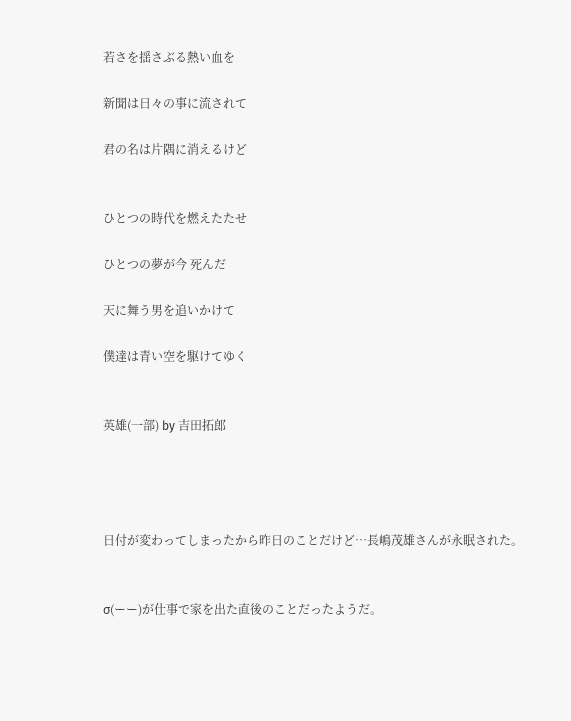若さを揺さぶる熱い血を

新聞は日々の事に流されて

君の名は片隅に消えるけど


ひとつの時代を燃えたたせ

ひとつの夢が今 死んだ

天に舞う男を追いかけて

僕達は青い空を駆けてゆく


英雄(一部) by 吉田拓郎




日付が変わってしまったから昨日のことだけど…長嶋茂雄さんが永眠された。


σ(ーー)が仕事で家を出た直後のことだったようだ。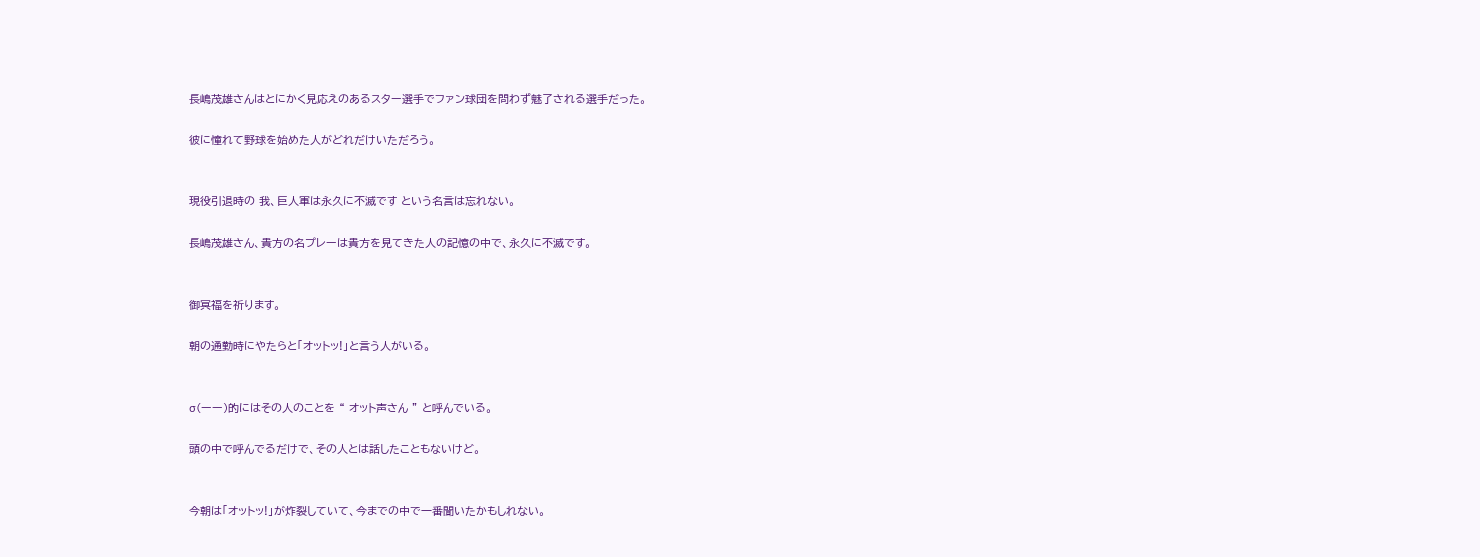長嶋茂雄さんはとにかく見応えのあるスター選手でファン球団を問わず魅了される選手だった。

彼に憧れて野球を始めた人がどれだけいただろう。


現役引退時の 我、巨人軍は永久に不滅です という名言は忘れない。

長嶋茂雄さん、貴方の名プレーは貴方を見てきた人の記憶の中で、永久に不滅です。


御冥福を祈ります。

朝の通勤時にやたらと「オットッ!」と言う人がいる。


σ(ーー)的にはその人のことを “ オット声さん ” と呼んでいる。

頭の中で呼んでるだけで、その人とは話したこともないけど。


今朝は「オットッ!」が炸裂していて、今までの中で一番聞いたかもしれない。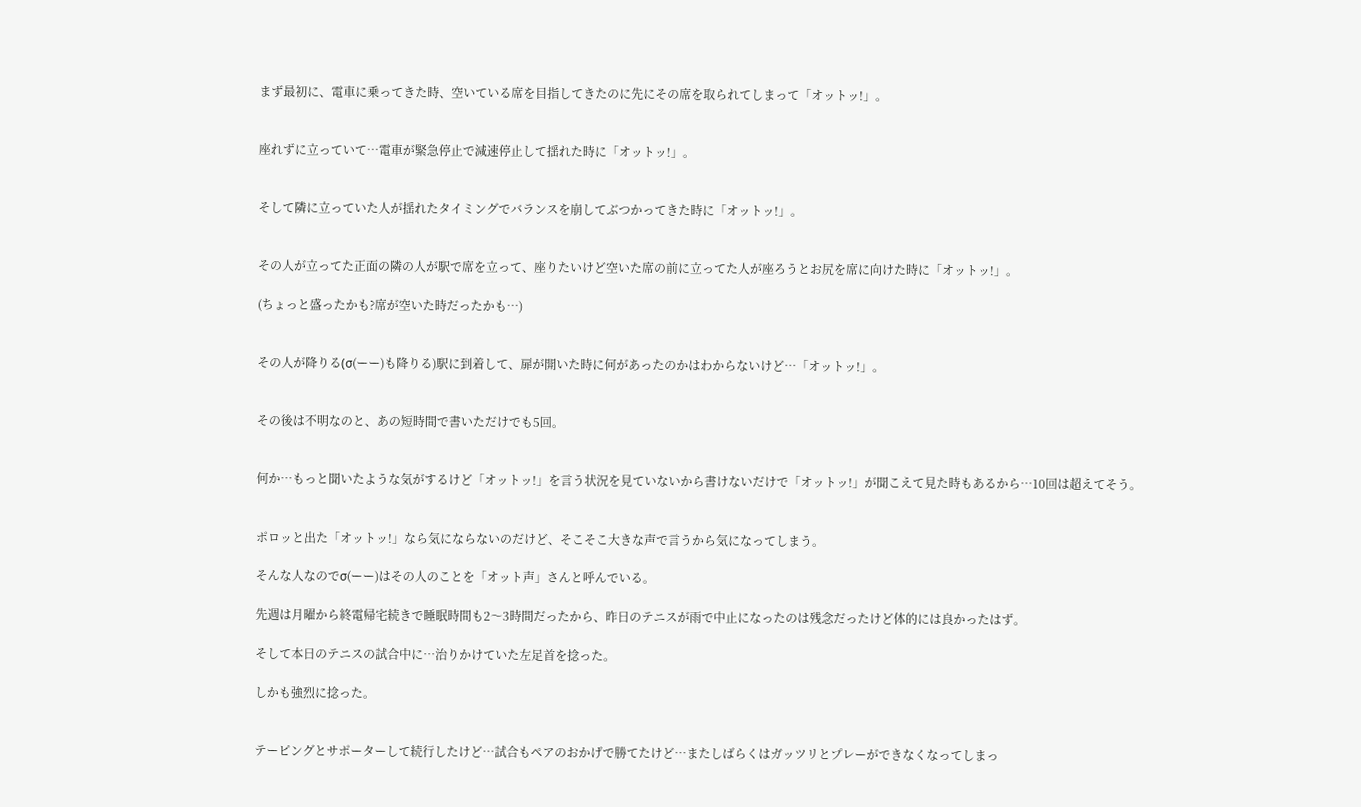まず最初に、電車に乗ってきた時、空いている席を目指してきたのに先にその席を取られてしまって「オットッ!」。


座れずに立っていて…電車が緊急停止で減速停止して揺れた時に「オットッ!」。


そして隣に立っていた人が揺れたタイミングでバランスを崩してぶつかってきた時に「オットッ!」。


その人が立ってた正面の隣の人が駅で席を立って、座りたいけど空いた席の前に立ってた人が座ろうとお尻を席に向けた時に「オットッ!」。

(ちょっと盛ったかも?席が空いた時だったかも…)


その人が降りる(σ(ーー)も降りる)駅に到着して、扉が開いた時に何があったのかはわからないけど…「オットッ!」。


その後は不明なのと、あの短時間で書いただけでも5回。


何か…もっと聞いたような気がするけど「オットッ!」を言う状況を見ていないから書けないだけで「オットッ!」が聞こえて見た時もあるから…10回は超えてそう。


ポロッと出た「オットッ!」なら気にならないのだけど、そこそこ大きな声で言うから気になってしまう。

そんな人なのでσ(ーー)はその人のことを「オット声」さんと呼んでいる。

先週は月曜から終電帰宅続きで睡眠時間も2〜3時間だったから、昨日のテニスが雨で中止になったのは残念だったけど体的には良かったはず。

そして本日のテニスの試合中に…治りかけていた左足首を捻った。

しかも強烈に捻った。


テーピングとサポーターして続行したけど…試合もペアのおかげで勝てたけど…またしばらくはガッツリとプレーができなくなってしまっ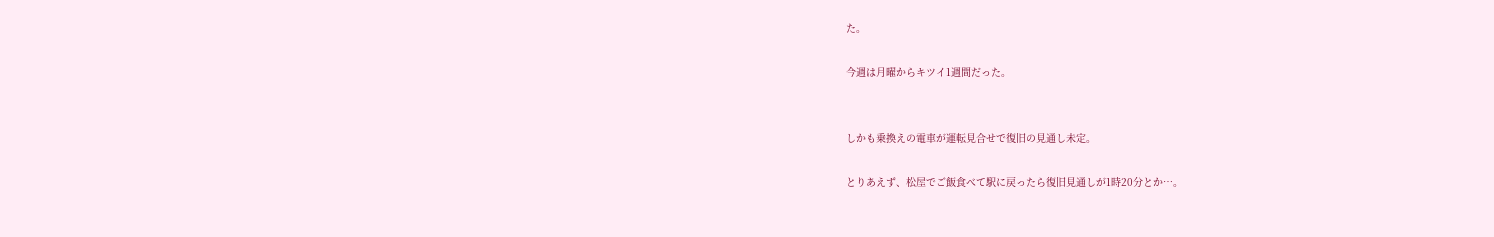た。

今週は月曜からキツイ1週間だった。


しかも乗換えの電車が運転見合せで復旧の見通し未定。

とりあえず、松屋でご飯食べて駅に戻ったら復旧見通しが1時20分とか…。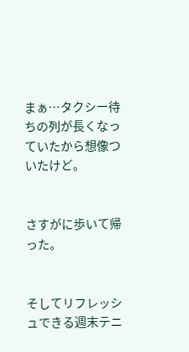まぁ…タクシー待ちの列が長くなっていたから想像ついたけど。


さすがに歩いて帰った。


そしてリフレッシュできる週末テニ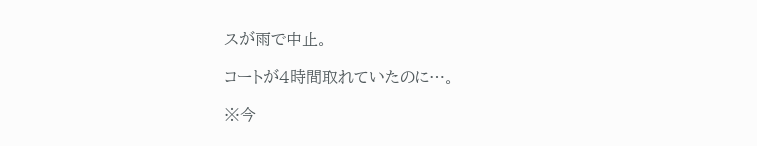スが雨で中止。

コートが4時間取れていたのに…。

※今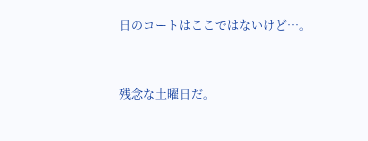日のコートはここではないけど…。


残念な土曜日だ。